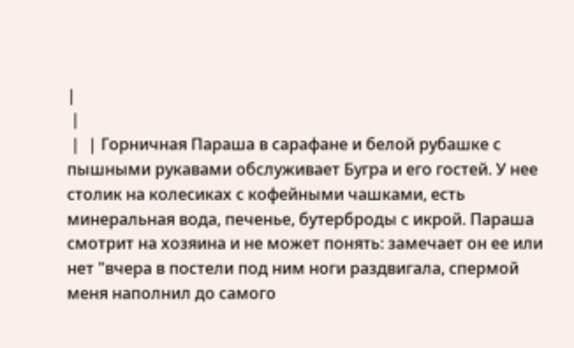|
 |
 |  | Горничная Параша в сарафане и белой рубашке с пышными рукавами обслуживает Бугра и его гостей. У нее столик на колесиках с кофейными чашками, есть минеральная вода, печенье, бутерброды с икрой. Параша смотрит на хозяина и не может понять: замечает он ее или нет "вчера в постели под ним ноги раздвигала, спермой меня наполнил до самого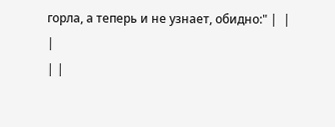горла, а теперь и не узнает, обидно:" |  |  |
| |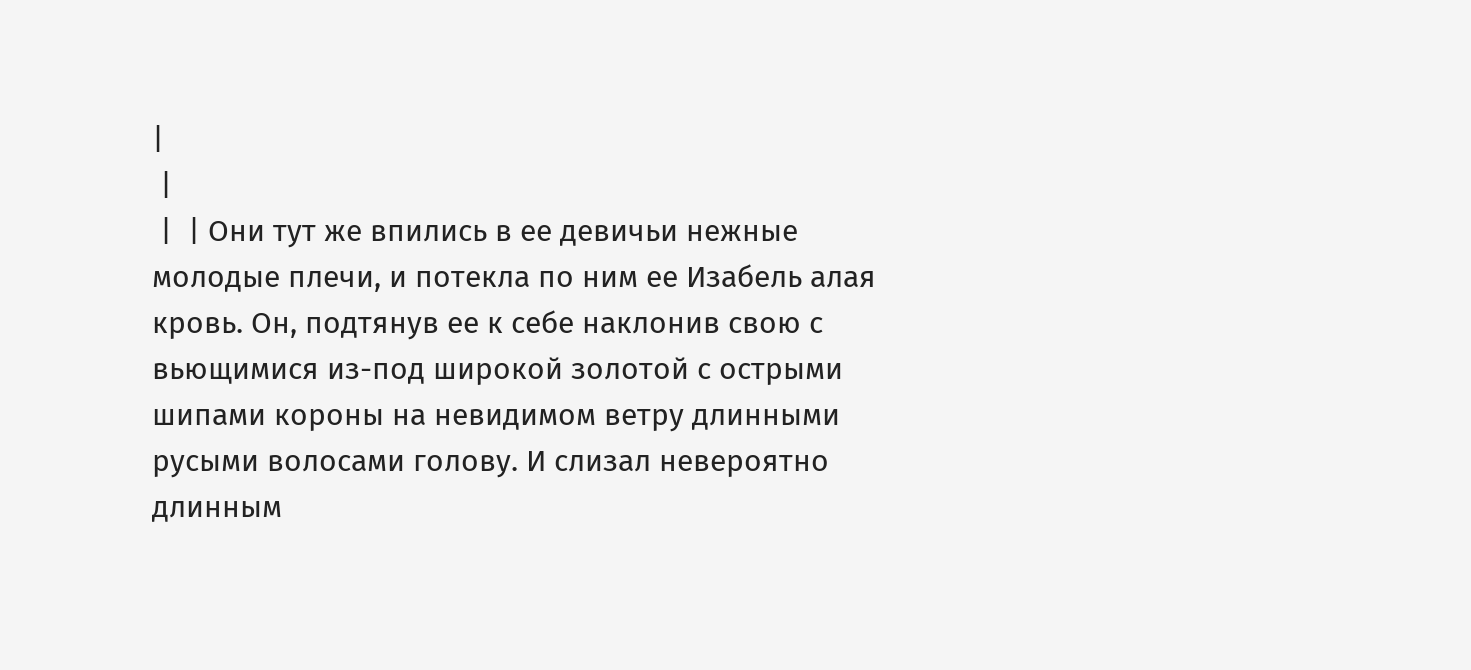|
 |
 |  | Они тут же впились в ее девичьи нежные молодые плечи, и потекла по ним ее Изабель алая кровь. Он, подтянув ее к себе наклонив свою с вьющимися из-под широкой золотой с острыми шипами короны на невидимом ветру длинными русыми волосами голову. И слизал невероятно длинным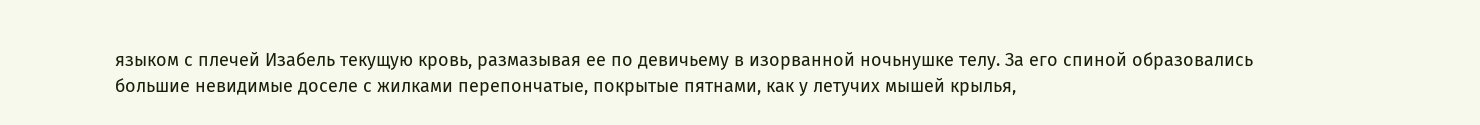языком с плечей Изабель текущую кровь, размазывая ее по девичьему в изорванной ночьнушке телу. За его спиной образовались большие невидимые доселе с жилками перепончатые, покрытые пятнами, как у летучих мышей крылья,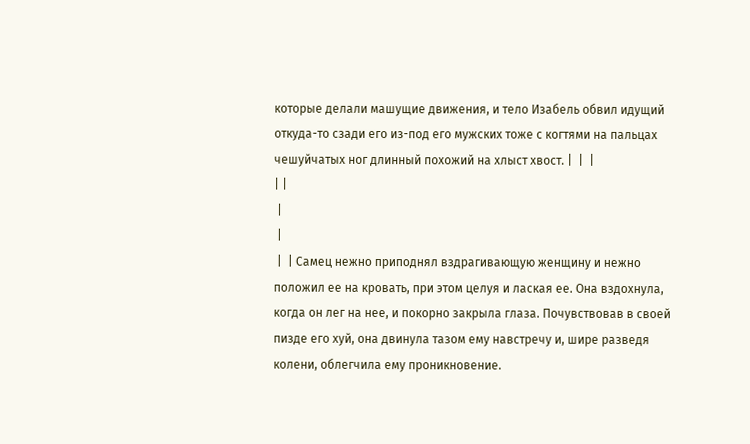которые делали машущие движения, и тело Изабель обвил идущий откуда-то сзади его из-под его мужских тоже с когтями на пальцах чешуйчатых ног длинный похожий на хлыст хвост. |  |  |
| |
 |
 |
 |  | Самец нежно приподнял вздрагивающую женщину и нежно положил ее на кровать, при этом целуя и лаская ее. Она вздохнула, когда он лег на нее, и покорно закрыла глаза. Почувствовав в своей пизде его хуй, она двинула тазом ему навстречу и, шире разведя колени, облегчила ему проникновение.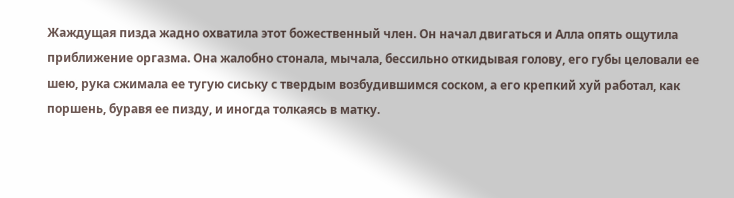Жаждущая пизда жадно охватила этот божественный член. Он начал двигаться и Алла опять ощутила приближение оргазма. Она жалобно стонала, мычала, бессильно откидывая голову, его губы целовали ее шею, рука сжимала ее тугую сиську с твердым возбудившимся соском, а его крепкий хуй работал, как поршень, буравя ее пизду, и иногда толкаясь в матку.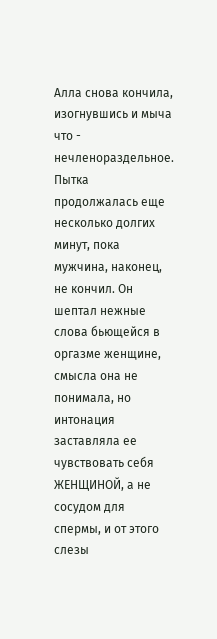Алла снова кончила, изогнувшись и мыча что - нечленораздельное. Пытка продолжалась еще несколько долгих минут, пока мужчина, наконец, не кончил. Он шептал нежные слова бьющейся в оргазме женщине, смысла она не понимала, но интонация заставляла ее чувствовать себя ЖЕНЩИНОЙ, а не сосудом для спермы, и от этого слезы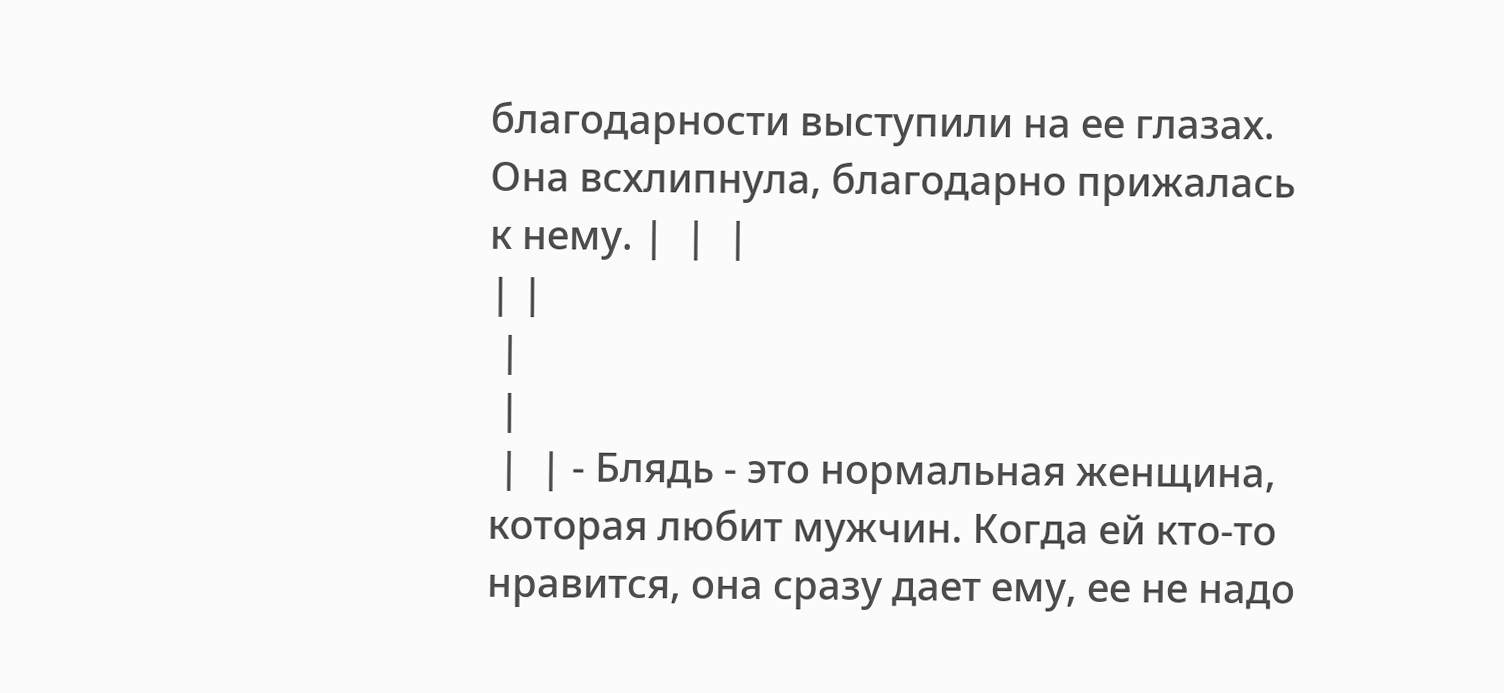благодарности выступили на ее глазах. Она всхлипнула, благодарно прижалась к нему. |  |  |
| |
 |
 |
 |  | - Блядь - это нормальная женщина, которая любит мужчин. Когда ей кто-то нравится, она сразу дает ему, ее не надо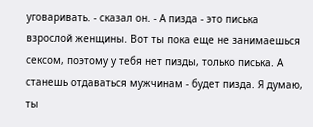уговаривать. - сказал он. - А пизда - это писька взрослой женщины. Вот ты пока еще не занимаешься сексом, поэтому у тебя нет пизды, только писька. А станешь отдаваться мужчинам - будет пизда. Я думаю, ты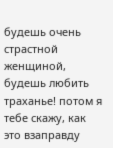будешь очень страстной женщиной, будешь любить траханье! потом я тебе скажу, как это взаправду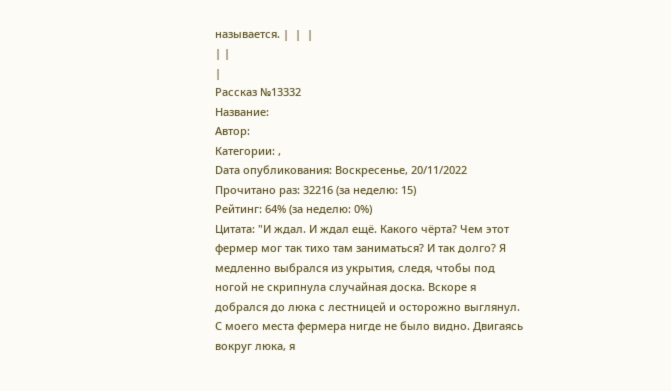называется. |  |  |
| |
|
Рассказ №13332
Название:
Автор:
Категории: ,
Dата опубликования: Воскресенье, 20/11/2022
Прочитано раз: 32216 (за неделю: 15)
Рейтинг: 64% (за неделю: 0%)
Цитата: "И ждал. И ждал ещё. Какого чёрта? Чем этот фермер мог так тихо там заниматься? И так долго? Я медленно выбрался из укрытия, следя, чтобы под ногой не скрипнула случайная доска. Вскоре я добрался до люка с лестницей и осторожно выглянул. С моего места фермера нигде не было видно. Двигаясь вокруг люка, я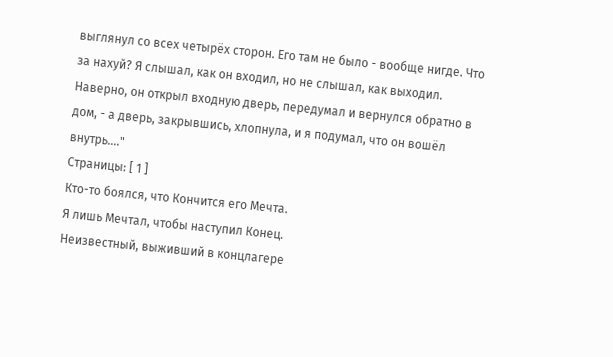выглянул со всех четырёх сторон. Его там не было - вообще нигде. Что за нахуй? Я слышал, как он входил, но не слышал, как выходил. Наверно, он открыл входную дверь, передумал и вернулся обратно в дом, - а дверь, закрывшись, хлопнула, и я подумал, что он вошёл внутрь...."
Страницы: [ 1 ]
Кто-то боялся, что Кончится его Мечта.
Я лишь Мечтал, чтобы наступил Конец.
Неизвестный, выживший в концлагере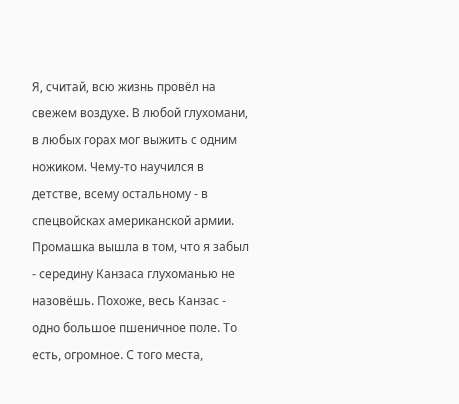Я, считай, всю жизнь провёл на свежем воздухе. В любой глухомани, в любых горах мог выжить с одним ножиком. Чему-то научился в детстве, всему остальному - в спецвойсках американской армии.
Промашка вышла в том, что я забыл - середину Канзаса глухоманью не назовёшь. Похоже, весь Канзас - одно большое пшеничное поле. То есть, огромное. С того места,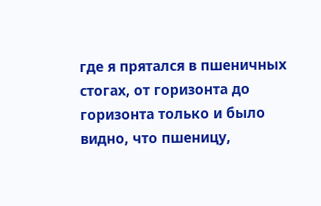где я прятался в пшеничных стогах, от горизонта до горизонта только и было видно, что пшеницу,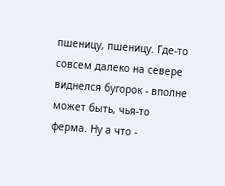пшеницу, пшеницу. Где-то совсем далеко на севере виднелся бугорок - вполне может быть, чья-то ферма. Ну а что -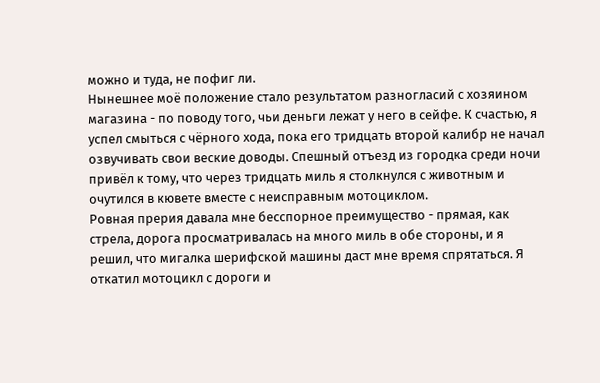можно и туда, не пофиг ли.
Нынешнее моё положение стало результатом разногласий с хозяином магазина - по поводу того, чьи деньги лежат у него в сейфе. К счастью, я успел смыться с чёрного хода, пока его тридцать второй калибр не начал озвучивать свои веские доводы. Спешный отъезд из городка среди ночи привёл к тому, что через тридцать миль я столкнулся с животным и очутился в кювете вместе с неисправным мотоциклом.
Ровная прерия давала мне бесспорное преимущество - прямая, как стрела, дорога просматривалась на много миль в обе стороны, и я решил, что мигалка шерифской машины даст мне время спрятаться. Я откатил мотоцикл с дороги и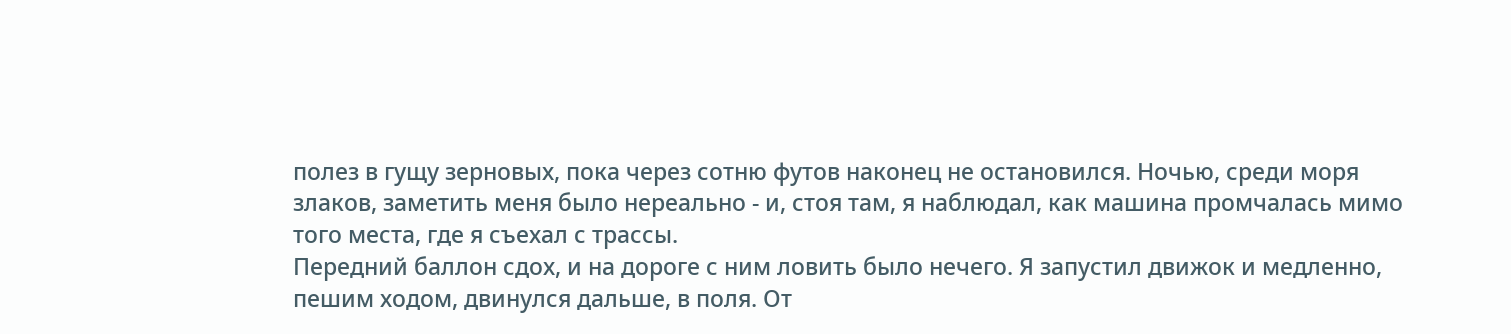полез в гущу зерновых, пока через сотню футов наконец не остановился. Ночью, среди моря злаков, заметить меня было нереально - и, стоя там, я наблюдал, как машина промчалась мимо того места, где я съехал с трассы.
Передний баллон сдох, и на дороге с ним ловить было нечего. Я запустил движок и медленно, пешим ходом, двинулся дальше, в поля. От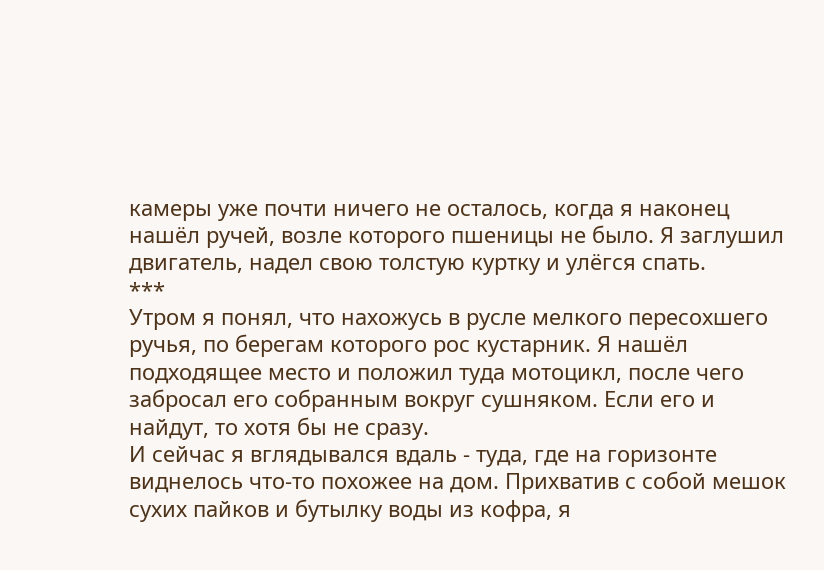камеры уже почти ничего не осталось, когда я наконец нашёл ручей, возле которого пшеницы не было. Я заглушил двигатель, надел свою толстую куртку и улёгся спать.
***
Утром я понял, что нахожусь в русле мелкого пересохшего ручья, по берегам которого рос кустарник. Я нашёл подходящее место и положил туда мотоцикл, после чего забросал его собранным вокруг сушняком. Если его и найдут, то хотя бы не сразу.
И сейчас я вглядывался вдаль - туда, где на горизонте виднелось что-то похожее на дом. Прихватив с собой мешок сухих пайков и бутылку воды из кофра, я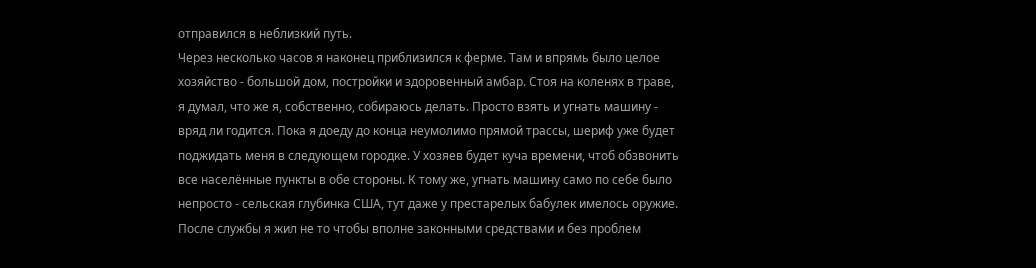отправился в неблизкий путь.
Через несколько часов я наконец приблизился к ферме. Там и впрямь было целое хозяйство - большой дом, постройки и здоровенный амбар. Стоя на коленях в траве, я думал, что же я, собственно, собираюсь делать. Просто взять и угнать машину - вряд ли годится. Пока я доеду до конца неумолимо прямой трассы, шериф уже будет поджидать меня в следующем городке. У хозяев будет куча времени, чтоб обзвонить все населённые пункты в обе стороны. К тому же, угнать машину само по себе было непросто - сельская глубинка США, тут даже у престарелых бабулек имелось оружие.
После службы я жил не то чтобы вполне законными средствами и без проблем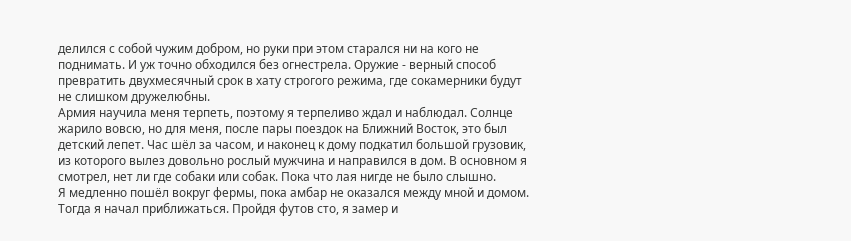делился с собой чужим добром, но руки при этом старался ни на кого не поднимать. И уж точно обходился без огнестрела. Оружие - верный способ превратить двухмесячный срок в хату строгого режима, где сокамерники будут не слишком дружелюбны.
Армия научила меня терпеть, поэтому я терпеливо ждал и наблюдал. Солнце жарило вовсю, но для меня, после пары поездок на Ближний Восток, это был детский лепет. Час шёл за часом, и наконец к дому подкатил большой грузовик, из которого вылез довольно рослый мужчина и направился в дом. В основном я смотрел, нет ли где собаки или собак. Пока что лая нигде не было слышно.
Я медленно пошёл вокруг фермы, пока амбар не оказался между мной и домом. Тогда я начал приближаться. Пройдя футов сто, я замер и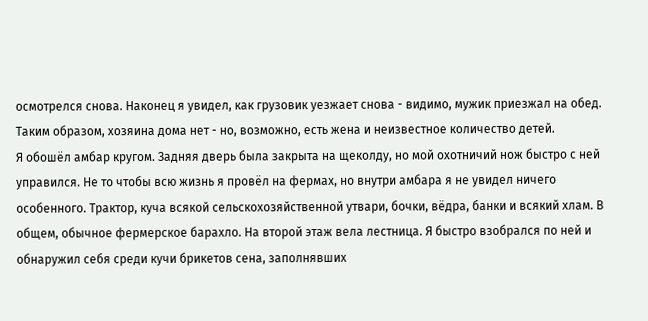осмотрелся снова. Наконец я увидел, как грузовик уезжает снова - видимо, мужик приезжал на обед. Таким образом, хозяина дома нет - но, возможно, есть жена и неизвестное количество детей.
Я обошёл амбар кругом. Задняя дверь была закрыта на щеколду, но мой охотничий нож быстро с ней управился. Не то чтобы всю жизнь я провёл на фермах, но внутри амбара я не увидел ничего особенного. Трактор, куча всякой сельскохозяйственной утвари, бочки, вёдра, банки и всякий хлам. В общем, обычное фермерское барахло. На второй этаж вела лестница. Я быстро взобрался по ней и обнаружил себя среди кучи брикетов сена, заполнявших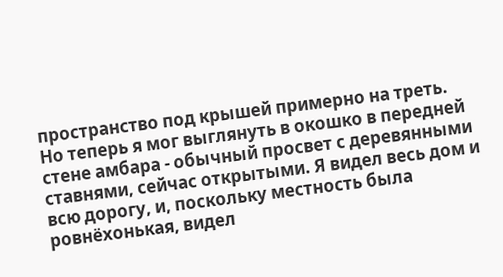пространство под крышей примерно на треть.
Но теперь я мог выглянуть в окошко в передней стене амбара - обычный просвет с деревянными ставнями, сейчас открытыми. Я видел весь дом и всю дорогу, и, поскольку местность была ровнёхонькая, видел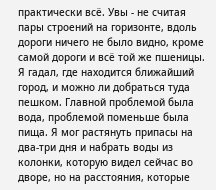практически всё. Увы - не считая пары строений на горизонте, вдоль дороги ничего не было видно, кроме самой дороги и всё той же пшеницы. Я гадал, где находится ближайший город, и можно ли добраться туда пешком. Главной проблемой была вода, проблемой поменьше была пища. Я мог растянуть припасы на два-три дня и набрать воды из колонки, которую видел сейчас во дворе, но на расстояния, которые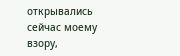открывались сейчас моему взору,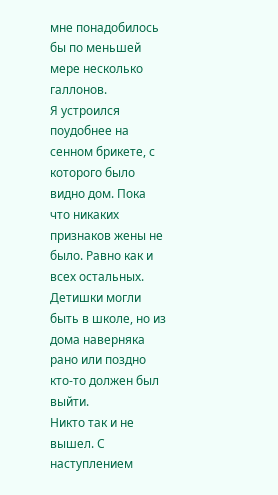мне понадобилось бы по меньшей мере несколько галлонов.
Я устроился поудобнее на сенном брикете, с которого было видно дом. Пока что никаких признаков жены не было. Равно как и всех остальных. Детишки могли быть в школе, но из дома наверняка рано или поздно кто-то должен был выйти.
Никто так и не вышел. С наступлением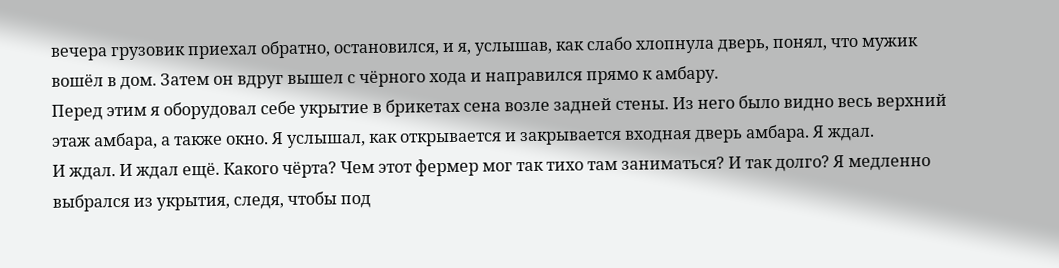вечера грузовик приехал обратно, остановился, и я, услышав, как слабо хлопнула дверь, понял, что мужик вошёл в дом. Затем он вдруг вышел с чёрного хода и направился прямо к амбару.
Перед этим я оборудовал себе укрытие в брикетах сена возле задней стены. Из него было видно весь верхний этаж амбара, а также окно. Я услышал, как открывается и закрывается входная дверь амбара. Я ждал.
И ждал. И ждал ещё. Какого чёрта? Чем этот фермер мог так тихо там заниматься? И так долго? Я медленно выбрался из укрытия, следя, чтобы под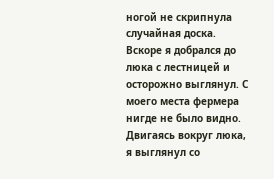ногой не скрипнула случайная доска. Вскоре я добрался до люка с лестницей и осторожно выглянул. С моего места фермера нигде не было видно. Двигаясь вокруг люка, я выглянул со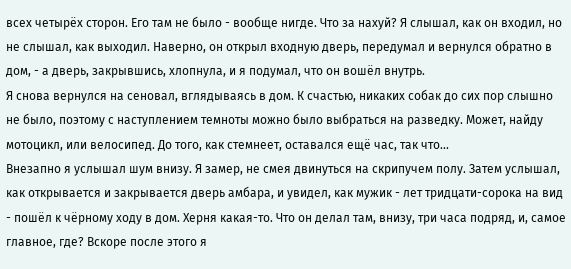всех четырёх сторон. Его там не было - вообще нигде. Что за нахуй? Я слышал, как он входил, но не слышал, как выходил. Наверно, он открыл входную дверь, передумал и вернулся обратно в дом, - а дверь, закрывшись, хлопнула, и я подумал, что он вошёл внутрь.
Я снова вернулся на сеновал, вглядываясь в дом. К счастью, никаких собак до сих пор слышно не было, поэтому с наступлением темноты можно было выбраться на разведку. Может, найду мотоцикл, или велосипед. До того, как стемнеет, оставался ещё час, так что...
Внезапно я услышал шум внизу. Я замер, не смея двинуться на скрипучем полу. Затем услышал, как открывается и закрывается дверь амбара, и увидел, как мужик - лет тридцати-сорока на вид - пошёл к чёрному ходу в дом. Херня какая-то. Что он делал там, внизу, три часа подряд, и, самое главное, где? Вскоре после этого я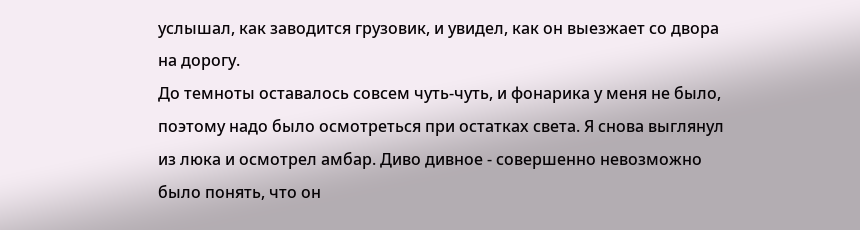услышал, как заводится грузовик, и увидел, как он выезжает со двора на дорогу.
До темноты оставалось совсем чуть-чуть, и фонарика у меня не было, поэтому надо было осмотреться при остатках света. Я снова выглянул из люка и осмотрел амбар. Диво дивное - совершенно невозможно было понять, что он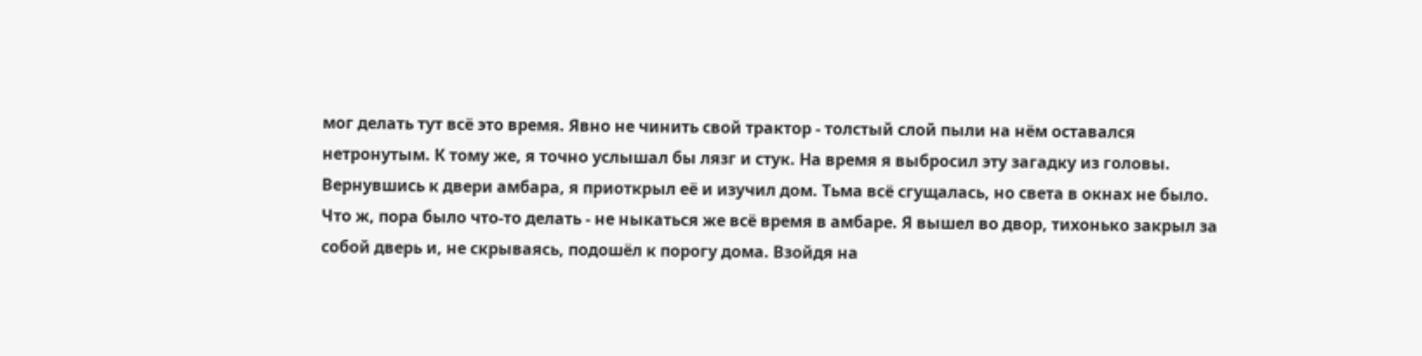мог делать тут всё это время. Явно не чинить свой трактор - толстый слой пыли на нём оставался нетронутым. К тому же, я точно услышал бы лязг и стук. На время я выбросил эту загадку из головы.
Вернувшись к двери амбара, я приоткрыл её и изучил дом. Тьма всё сгущалась, но света в окнах не было. Что ж, пора было что-то делать - не ныкаться же всё время в амбаре. Я вышел во двор, тихонько закрыл за собой дверь и, не скрываясь, подошёл к порогу дома. Взойдя на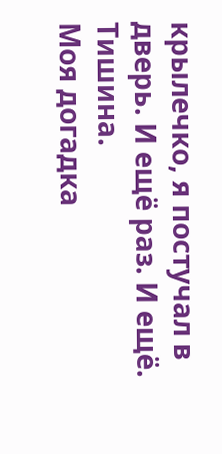крылечко, я постучал в дверь. И ещё раз. И ещё. Тишина.
Моя догадка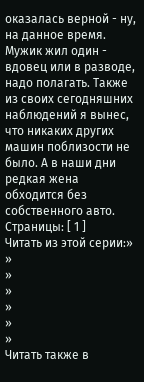оказалась верной - ну, на данное время. Мужик жил один - вдовец или в разводе, надо полагать. Также из своих сегодняшних наблюдений я вынес, что никаких других машин поблизости не было. А в наши дни редкая жена обходится без собственного авто.
Страницы: [ 1 ]
Читать из этой серии:»
»
»
»
»
»
»
Читать также в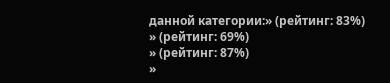данной категории:» (рейтинг: 83%)
» (рейтинг: 69%)
» (рейтинг: 87%)
»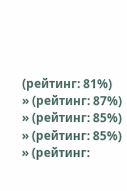(рейтинг: 81%)
» (рейтинг: 87%)
» (рейтинг: 85%)
» (рейтинг: 85%)
» (рейтинг: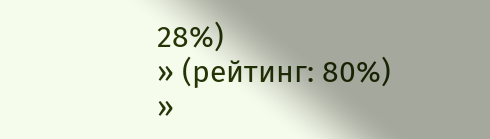28%)
» (рейтинг: 80%)
»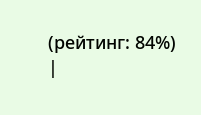(рейтинг: 84%)
|